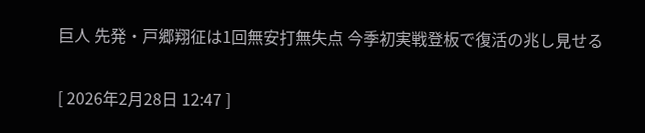巨人 先発・戸郷翔征は1回無安打無失点 今季初実戦登板で復活の兆し見せる

[ 2026年2月28日 12:47 ]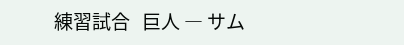練習試合   巨人 ― サム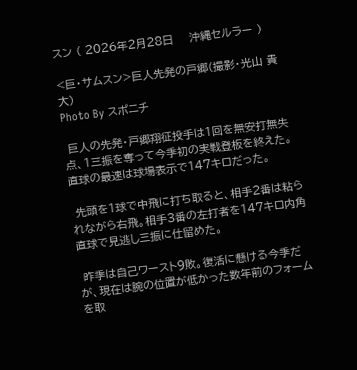スン ( 2026年2月28日    沖縄セルラー )

<巨・サムスン>巨人先発の戸郷(撮影・光山 貴大)
Photo By スポニチ

 巨人の先発・戸郷翔征投手は1回を無安打無失点、1三振を奪って今季初の実戦登板を終えた。直球の最速は球場表示で147キロだった。

 先頭を1球で中飛に打ち取ると、相手2番は粘られながら右飛。相手3番の左打者を147キロ内角直球で見逃し三振に仕留めた。

 昨季は自己ワースト9敗。復活に懸ける今季だが、現在は腕の位置が低かった数年前のフォームを取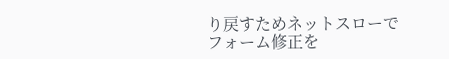り戻すためネットスローでフォーム修正を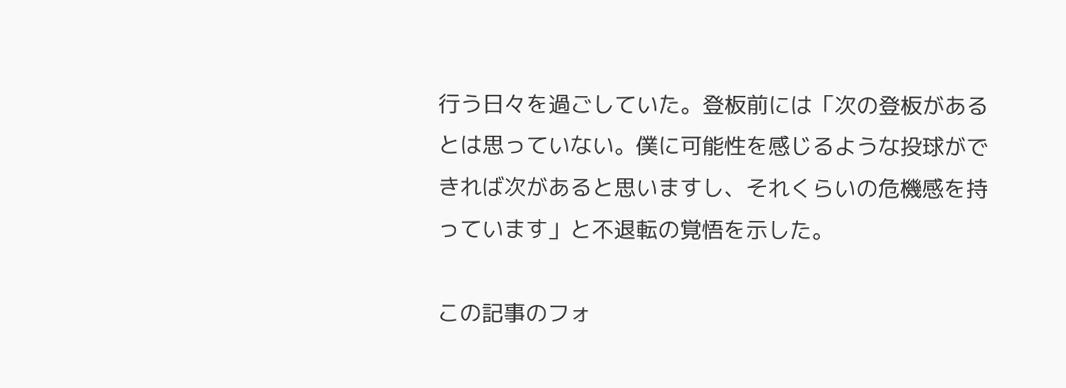行う日々を過ごしていた。登板前には「次の登板があるとは思っていない。僕に可能性を感じるような投球ができれば次があると思いますし、それくらいの危機感を持っています」と不退転の覚悟を示した。

この記事のフォ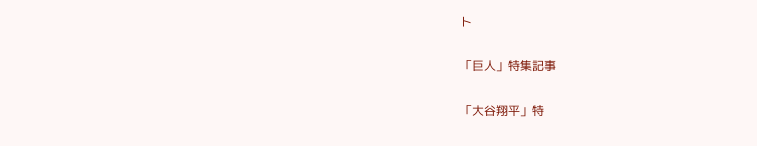ト

「巨人」特集記事

「大谷翔平」特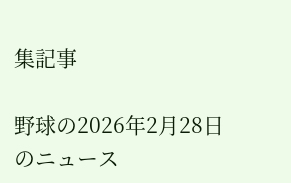集記事

野球の2026年2月28日のニュース